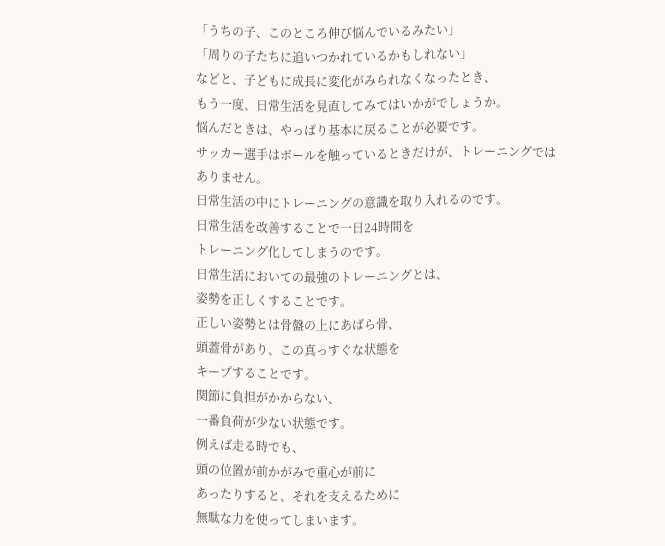「うちの子、このところ伸び悩んでいるみたい」
「周りの子たちに追いつかれているかもしれない」
などと、子どもに成長に変化がみられなくなったとき、
もう一度、日常生活を見直してみてはいかがでしょうか。
悩んだときは、やっぱり基本に戻ることが必要です。
サッカー選手はボールを触っているときだけが、トレーニングではありません。
日常生活の中にトレーニングの意識を取り入れるのです。
日常生活を改善することで一日24時間を
トレーニング化してしまうのです。
日常生活においての最強のトレーニングとは、
姿勢を正しくすることです。
正しい姿勢とは骨盤の上にあばら骨、
頭蓋骨があり、この真っすぐな状態を
キープすることです。
関節に負担がかからない、
一番負荷が少ない状態です。
例えば走る時でも、
頭の位置が前かがみで重心が前に
あったりすると、それを支えるために
無駄な力を使ってしまいます。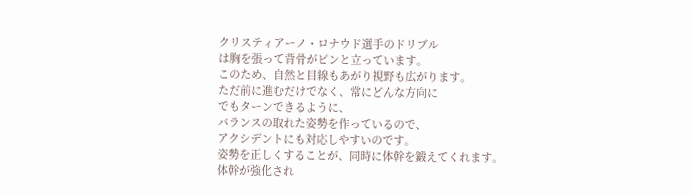クリスティアーノ・ロナウド選手のドリブル
は胸を張って背骨がピンと立っています。
このため、自然と目線もあがり視野も広がります。
ただ前に進むだけでなく、常にどんな方向に
でもターンできるように、
バランスの取れた姿勢を作っているので、
アクシデントにも対応しやすいのです。
姿勢を正しくすることが、同時に体幹を鍛えてくれます。
体幹が強化され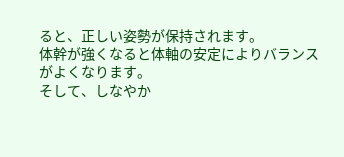ると、正しい姿勢が保持されます。
体幹が強くなると体軸の安定によりバランス
がよくなります。
そして、しなやか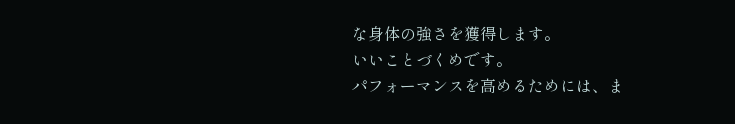な身体の強さを獲得します。
いいことづくめです。
パフォーマンスを高めるためには、ま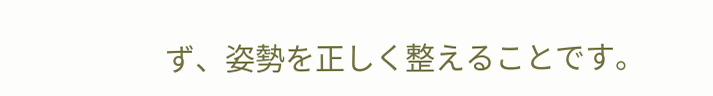ず、姿勢を正しく整えることです。